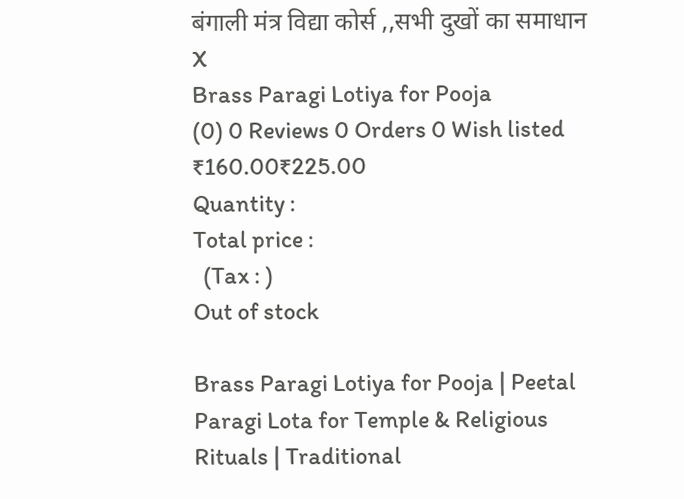बंगाली मंत्र विद्या कोर्स ,,सभी दुखों का समाधान X
Brass Paragi Lotiya for Pooja
(0) 0 Reviews 0 Orders 0 Wish listed
₹160.00₹225.00
Quantity :
Total price :
  (Tax : )
Out of stock

Brass Paragi Lotiya for Pooja | Peetal Paragi Lota for Temple & Religious Rituals | Traditional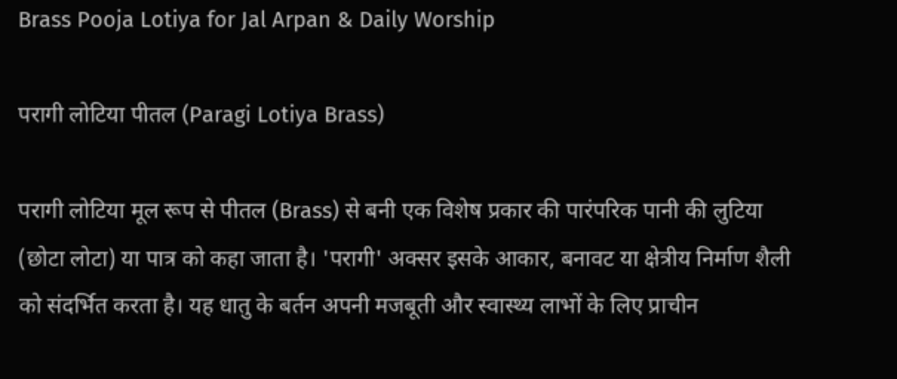Brass Pooja Lotiya for Jal Arpan & Daily Worship

परागी लोटिया पीतल (Paragi Lotiya Brass)

परागी लोटिया मूल रूप से पीतल (Brass) से बनी एक विशेष प्रकार की पारंपरिक पानी की लुटिया (छोटा लोटा) या पात्र को कहा जाता है। 'परागी' अक्सर इसके आकार, बनावट या क्षेत्रीय निर्माण शैली को संदर्भित करता है। यह धातु के बर्तन अपनी मजबूती और स्वास्थ्य लाभों के लिए प्राचीन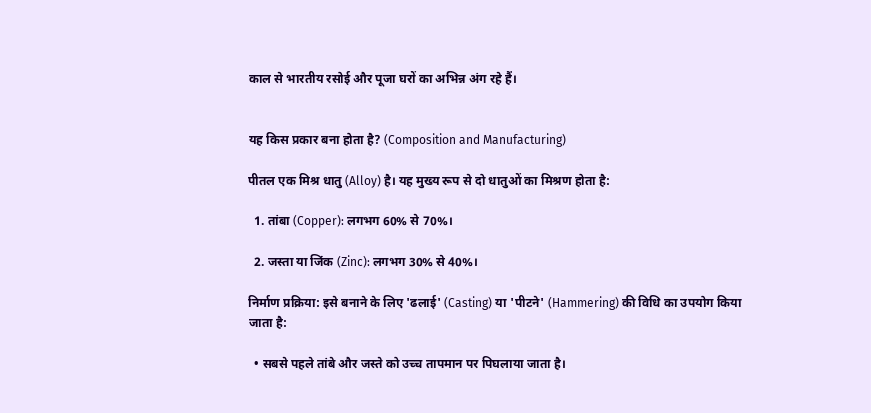काल से भारतीय रसोई और पूजा घरों का अभिन्न अंग रहे हैं।


यह किस प्रकार बना होता है? (Composition and Manufacturing)

पीतल एक मिश्र धातु (Alloy) है। यह मुख्य रूप से दो धातुओं का मिश्रण होता है:

  1. तांबा (Copper): लगभग 60% से 70%।

  2. जस्ता या जिंक (Zinc): लगभग 30% से 40%।

निर्माण प्रक्रिया: इसे बनाने के लिए 'ढलाई' (Casting) या 'पीटने' (Hammering) की विधि का उपयोग किया जाता है:

  • सबसे पहले तांबे और जस्ते को उच्च तापमान पर पिघलाया जाता है।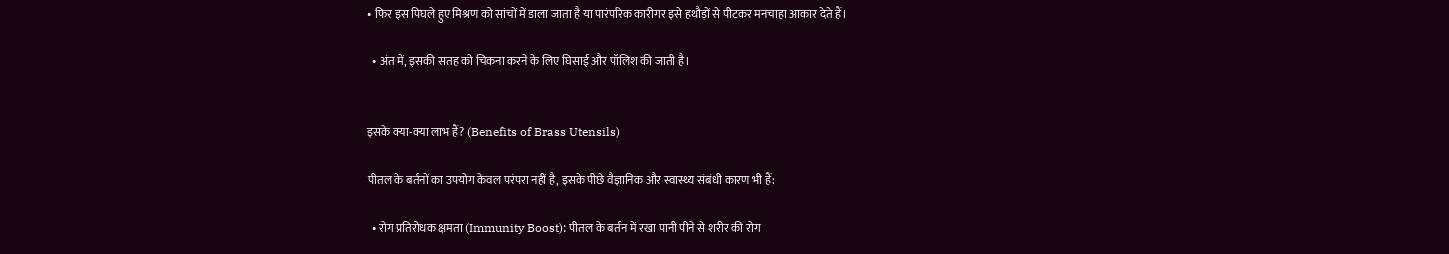• फिर इस पिघले हुए मिश्रण को सांचों में डाला जाता है या पारंपरिक कारीगर इसे हथौड़ों से पीटकर मनचाहा आकार देते हैं।

  • अंत में, इसकी सतह को चिकना करने के लिए घिसाई और पॉलिश की जाती है।


इसके क्या-क्या लाभ हैं? (Benefits of Brass Utensils)

पीतल के बर्तनों का उपयोग केवल परंपरा नहीं है, इसके पीछे वैज्ञानिक और स्वास्थ्य संबंधी कारण भी हैं:

  • रोग प्रतिरोधक क्षमता (Immunity Boost): पीतल के बर्तन में रखा पानी पीने से शरीर की रोग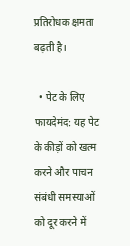प्रतिरोधक क्षमता बढ़ती है।

  • पेट के लिए फायदेमंद: यह पेट के कीड़ों को खत्म करने और पाचन संबंधी समस्याओं को दूर करने में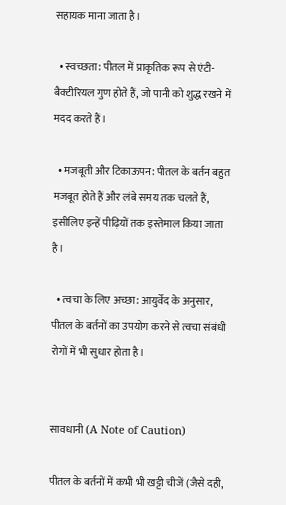सहायक माना जाता है।

  • स्वच्छता: पीतल में प्राकृतिक रूप से एंटी-बैक्टीरियल गुण होते हैं, जो पानी को शुद्ध रखने में मदद करते हैं।

  • मजबूती और टिकाऊपन: पीतल के बर्तन बहुत मजबूत होते हैं और लंबे समय तक चलते हैं, इसीलिए इन्हें पीढ़ियों तक इस्तेमाल किया जाता है।

  • त्वचा के लिए अच्छा: आयुर्वेद के अनुसार, पीतल के बर्तनों का उपयोग करने से त्वचा संबंधी रोगों में भी सुधार होता है।


सावधानी (A Note of Caution)

पीतल के बर्तनों में कभी भी खट्टी चीजें (जैसे दही,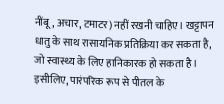नींबू, अचार, टमाटर) नहीं रखनी चाहिए। खट्टापन धातु के साथ रासायनिक प्रतिक्रिया कर सकता है, जो स्वास्थ्य के लिए हानिकारक हो सकता है। इसीलिए, पारंपरिक रूप से पीतल के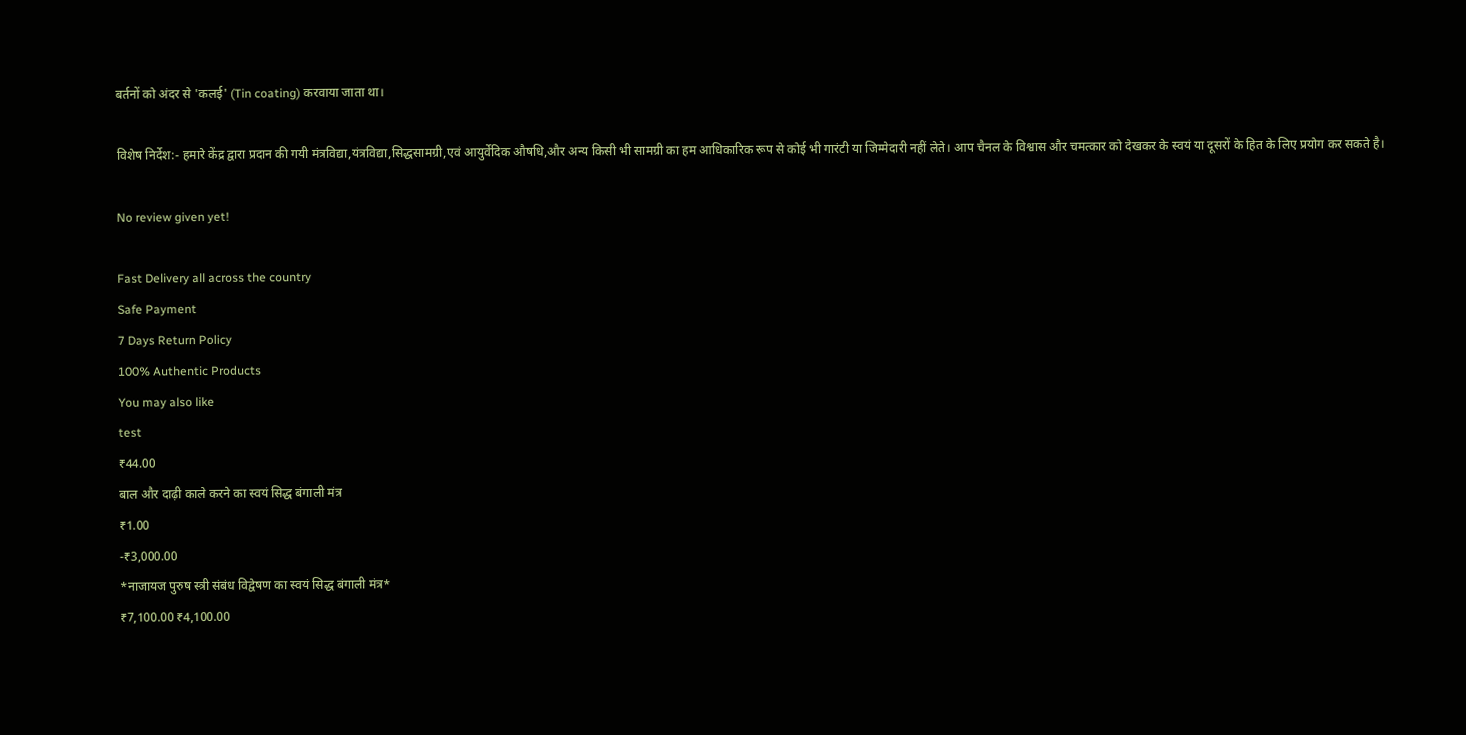बर्तनों को अंदर से 'कलई' (Tin coating) करवाया जाता था।

विशेष निर्देश:- हमारे केंद्र द्वारा प्रदान की गयी मंत्रविद्या,यंत्रविद्या,सिद्धसामग्री,एवं आयुर्वेदिक औषधि,और अन्य किसी भी सामग्री का हम आधिकारिक रूप से कोई भी गारंटी या जिम्मेदारी नहीं लेते। आप चैनल के विश्वास और चमत्कार को देखकर के स्वयं या दूसरों के हित के लिए प्रयोग कर सकते है।

No review given yet!

Fast Delivery all across the country
Safe Payment
7 Days Return Policy
100% Authentic Products
You may also like
test
₹44.00
बाल और दाढ़ी काले करने का स्वयं सिद्ध बंगाली मंत्र
₹1.00
-₹3,000.00
*नाजायज पुरुष स्त्री संबंध विद्वेषण का स्वयं सिद्ध बंगाली मंत्र*
₹7,100.00 ₹4,100.00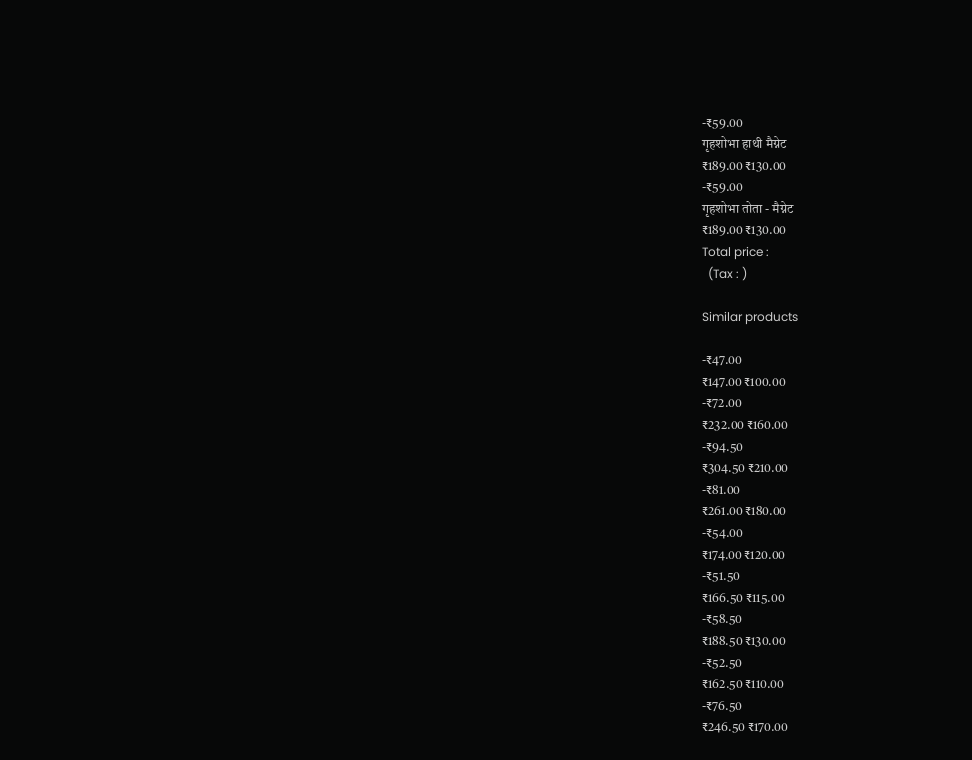-₹59.00
गृहशोभा हाथी मैग्नेट
₹189.00 ₹130.00
-₹59.00
गृहशोभा तोता - मैग्नेट
₹189.00 ₹130.00
Total price :
  (Tax : )

Similar products

-₹47.00
₹147.00 ₹100.00
-₹72.00
₹232.00 ₹160.00
-₹94.50
₹304.50 ₹210.00
-₹81.00
₹261.00 ₹180.00
-₹54.00
₹174.00 ₹120.00
-₹51.50
₹166.50 ₹115.00
-₹58.50
₹188.50 ₹130.00
-₹52.50
₹162.50 ₹110.00
-₹76.50
₹246.50 ₹170.00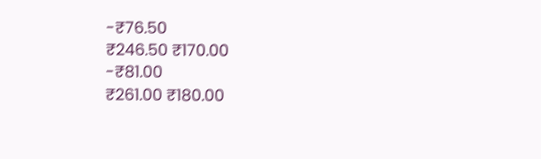-₹76.50
₹246.50 ₹170.00
-₹81.00
₹261.00 ₹180.00